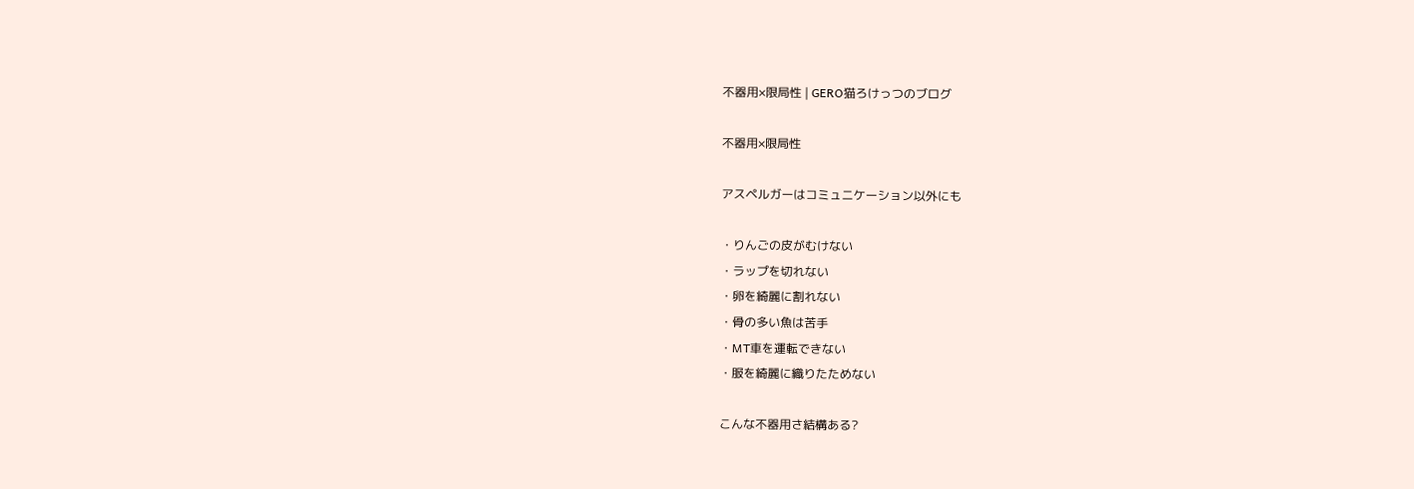不器用×限局性 | GERO猫ろけっつのブログ

不器用×限局性

アスペルガーはコミュニケーション以外にも

・りんごの皮がむけない
・ラップを切れない
・卵を綺麗に割れない
・骨の多い魚は苦手
・MT車を運転できない
・服を綺麗に織りたためない

こんな不器用さ結構ある?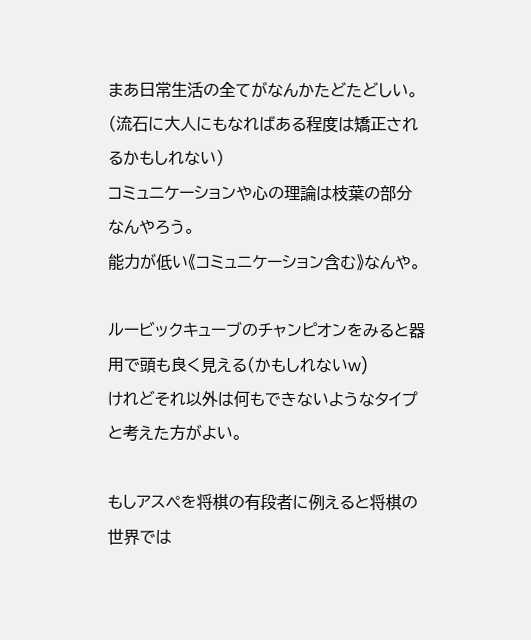まあ日常生活の全てがなんかたどたどしい。
(流石に大人にもなればある程度は矯正されるかもしれない)
コミュニケーションや心の理論は枝葉の部分なんやろう。
能力が低い《コミュニケーション含む》なんや。

ルービックキューブのチャンピオンをみると器用で頭も良く見える(かもしれないw)
けれどそれ以外は何もできないようなタイプと考えた方がよい。

もしアスペを将棋の有段者に例えると将棋の世界では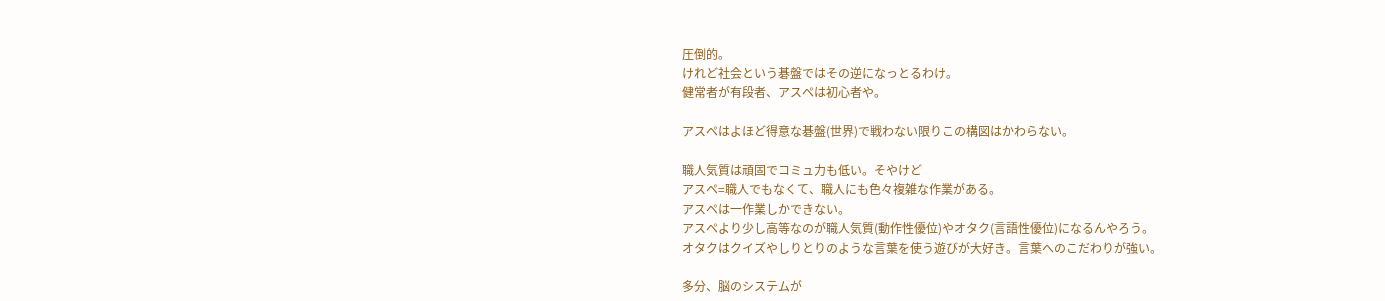圧倒的。
けれど社会という碁盤ではその逆になっとるわけ。
健常者が有段者、アスペは初心者や。

アスペはよほど得意な碁盤(世界)で戦わない限りこの構図はかわらない。

職人気質は頑固でコミュ力も低い。そやけど
アスペ=職人でもなくて、職人にも色々複雑な作業がある。
アスペは一作業しかできない。
アスペより少し高等なのが職人気質(動作性優位)やオタク(言語性優位)になるんやろう。
オタクはクイズやしりとりのような言葉を使う遊びが大好き。言葉へのこだわりが強い。

多分、脳のシステムが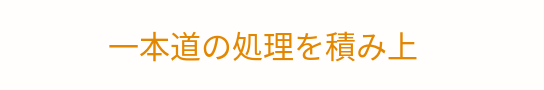一本道の処理を積み上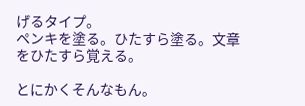げるタイプ。
ペンキを塗る。ひたすら塗る。文章をひたすら覚える。

とにかくそんなもん。